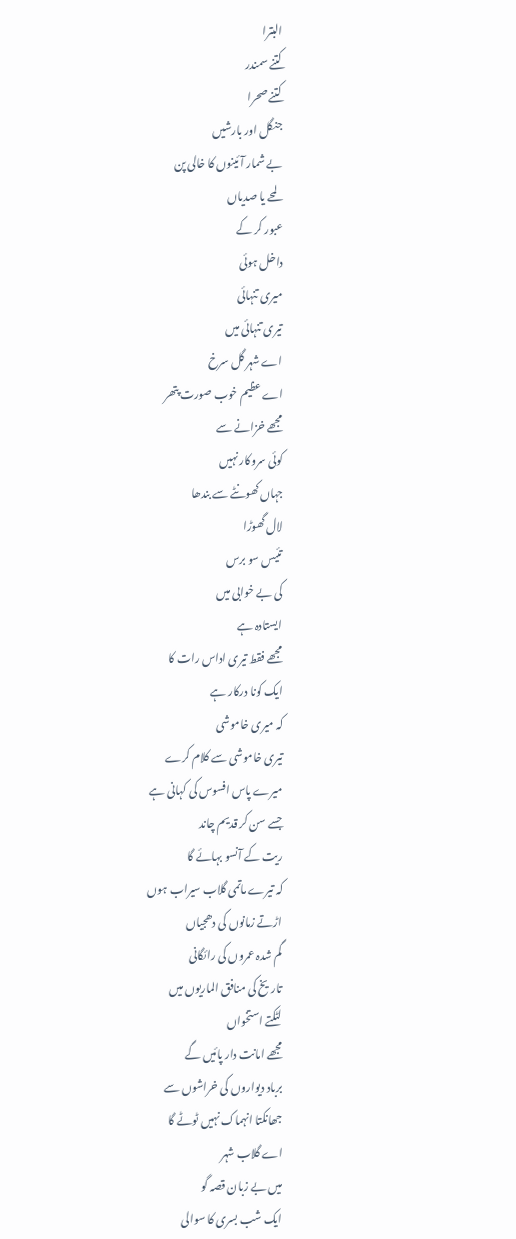البترا
کتنے سمندر
کتنے صحرا
جنگل اور بارشیں
بے شمار آئینوں کا خالی پن
لمحے یا صدیاں
عبور کر کے
داخل ہوئی
میری تنہائی
تیری تنہائی میں
اے شہر گل سرخ
اے عظیم خوب صورت پتھر
مجھے خزانے سے
کوئی سروکار نہیں
جہاں کھونٹے سے بندھا
لال گھوڑا
تئیس سو برس
کی بے خوابی میں
ایستادہ ہے
مجھے فقط تیری اداس رات کا
ایک کونا درکار ہے
کہ میری خاموشی
تیری خاموشی سے کلام کرے
میرے پاس افسوس کی کہانی ہے
جسے سن کر قدیم چاند
ریت کے آنسو بہائے گا
کہ تیرے ماتمی گلاب سیراب ہوں
اڑتے زمانوں کی دھجیاں
گم شدہ عمروں کی رائگانی
تاریخ کی منافق الماریوں میں
لٹکتے استخواں
مجھے امانت دار پائیں گے
برباد دیواروں کی خراشوں سے
جھانکتا انہماک نہیں ٹوٹے گا
اے گلاب شہر
میں بے زبان قصہ گو
ایک شب بسری کا سوالی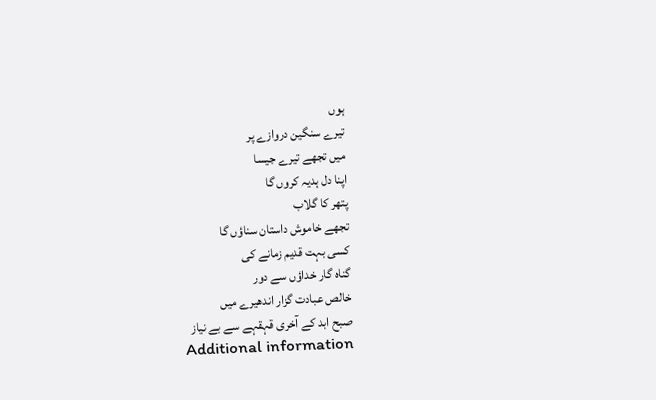ہوں
تیرے سنگین دروازے پر
میں تجھے تیرے جیسا
اپنا دل ہدیہ کروں گا
پتھر کا گلاب
تجھے خاموش داستان سناؤں گا
کسی بہت قدیم زمانے کی
گناہ گار خداؤں سے دور
خالص عبادت گزار اندھیرے میں
صبح ابد کے آخری قہقہے سے بے نیاز
Additional information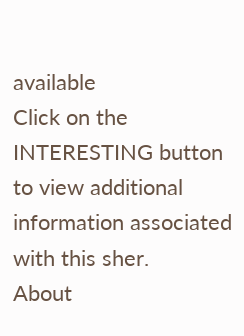available
Click on the INTERESTING button to view additional information associated with this sher.
About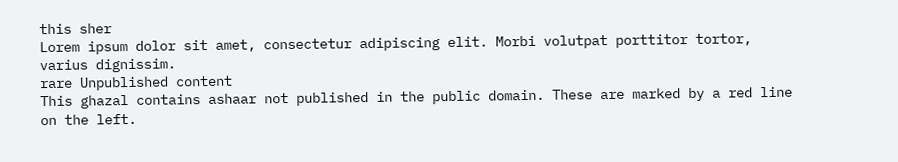this sher
Lorem ipsum dolor sit amet, consectetur adipiscing elit. Morbi volutpat porttitor tortor, varius dignissim.
rare Unpublished content
This ghazal contains ashaar not published in the public domain. These are marked by a red line on the left.